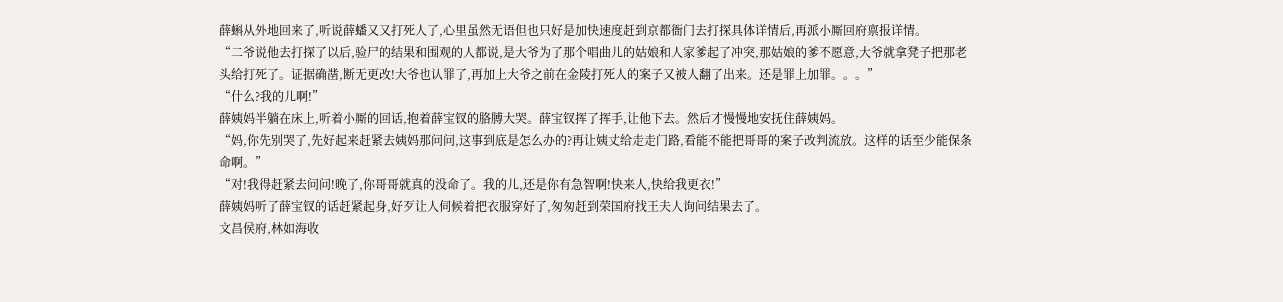薛蝌从外地回来了,听说薛蟠又又打死人了,心里虽然无语但也只好是加快速度赶到京都衙门去打探具体详情后,再派小厮回府禀报详情。
“二爷说他去打探了以后,验尸的结果和围观的人都说,是大爷为了那个唱曲儿的姑娘和人家爹起了冲突,那姑娘的爹不愿意,大爷就拿凳子把那老头给打死了。证据确凿,断无更改!大爷也认罪了,再加上大爷之前在金陵打死人的案子又被人翻了出来。还是罪上加罪。。。”
“什么?我的儿啊!”
薛姨妈半躺在床上,听着小厮的回话,抱着薛宝钗的胳膊大哭。薛宝钗挥了挥手,让他下去。然后才慢慢地安抚住薛姨妈。
“妈,你先别哭了,先好起来赶紧去姨妈那问问,这事到底是怎么办的?再让姨丈给走走门路,看能不能把哥哥的案子改判流放。这样的话至少能保条命啊。”
“对!我得赶紧去问问!晚了,你哥哥就真的没命了。我的儿,还是你有急智啊!快来人,快给我更衣!”
薛姨妈听了薛宝钗的话赶紧起身,好歹让人伺候着把衣服穿好了,匆匆赶到荣国府找王夫人询问结果去了。
文昌侯府,林如海收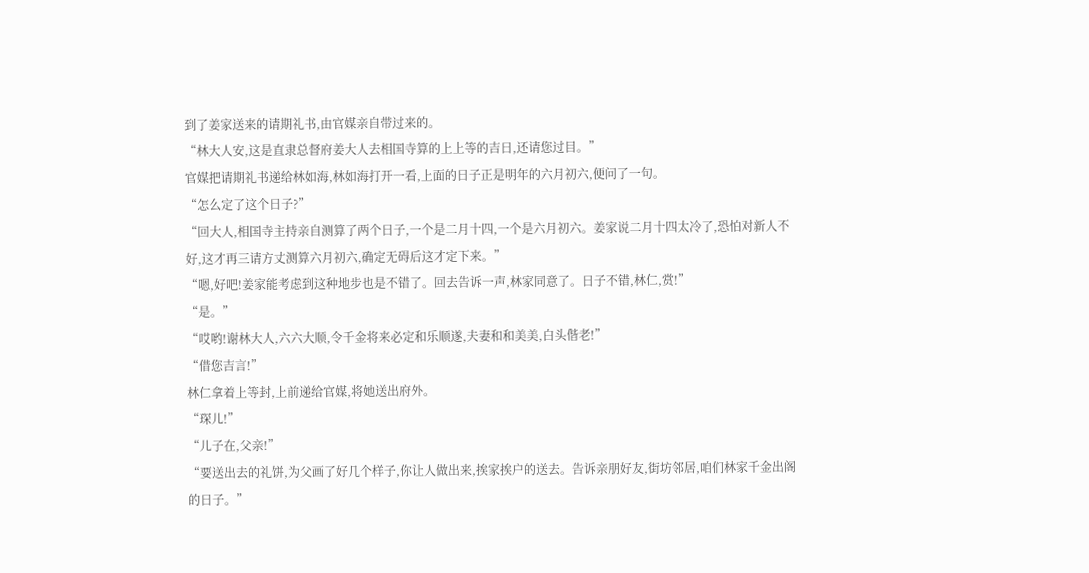到了姜家送来的请期礼书,由官媒亲自带过来的。
“林大人安,这是直隶总督府姜大人去相国寺算的上上等的吉日,还请您过目。”
官媒把请期礼书递给林如海,林如海打开一看,上面的日子正是明年的六月初六,便问了一句。
“怎么定了这个日子?”
“回大人,相国寺主持亲自测算了两个日子,一个是二月十四,一个是六月初六。姜家说二月十四太冷了,恐怕对新人不好,这才再三请方丈测算六月初六,确定无碍后这才定下来。”
“嗯,好吧!姜家能考虑到这种地步也是不错了。回去告诉一声,林家同意了。日子不错,林仁,赏!”
“是。”
“哎哟!谢林大人,六六大顺,令千金将来必定和乐顺遂,夫妻和和美美,白头偕老!”
“借您吉言!”
林仁拿着上等封,上前递给官媒,将她送出府外。
“琛儿!”
“儿子在,父亲!”
“要送出去的礼饼,为父画了好几个样子,你让人做出来,挨家挨户的送去。告诉亲朋好友,街坊邻居,咱们林家千金出阁的日子。”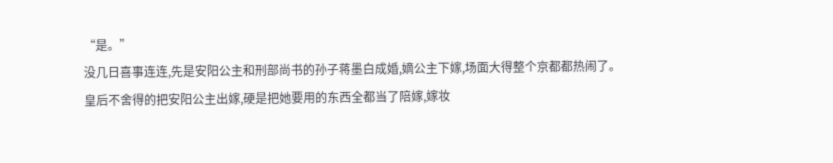“是。”
没几日喜事连连,先是安阳公主和刑部尚书的孙子蒋墨白成婚,嫡公主下嫁,场面大得整个京都都热闹了。
皇后不舍得的把安阳公主出嫁,硬是把她要用的东西全都当了陪嫁,嫁妆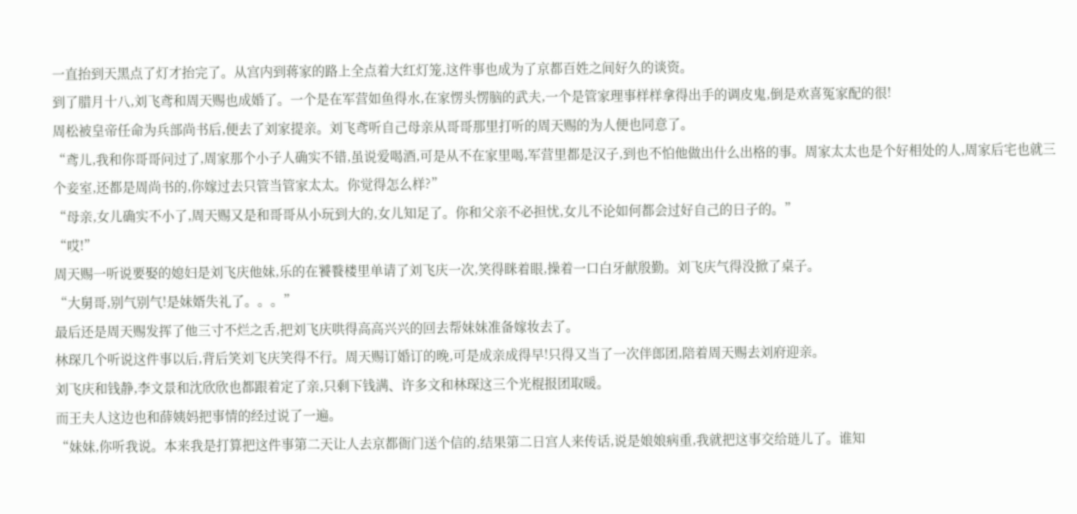一直抬到天黑点了灯才抬完了。从宫内到蒋家的路上全点着大红灯笼,这件事也成为了京都百姓之间好久的谈资。
到了腊月十八,刘飞鸢和周天赐也成婚了。一个是在军营如鱼得水,在家愣头愣脑的武夫,一个是管家理事样样拿得出手的调皮鬼,倒是欢喜冤家配的很!
周松被皇帝任命为兵部尚书后,便去了刘家提亲。刘飞鸢听自己母亲从哥哥那里打听的周天赐的为人便也同意了。
“鸢儿,我和你哥哥问过了,周家那个小子人确实不错,虽说爱喝酒,可是从不在家里喝,军营里都是汉子,到也不怕他做出什么出格的事。周家太太也是个好相处的人,周家后宅也就三个妾室,还都是周尚书的,你嫁过去只管当管家太太。你觉得怎么样?”
“母亲,女儿确实不小了,周天赐又是和哥哥从小玩到大的,女儿知足了。你和父亲不必担忧,女儿不论如何都会过好自己的日子的。”
“哎!”
周天赐一听说要娶的媳妇是刘飞庆他妹,乐的在饕餮楼里单请了刘飞庆一次,笑得眯着眼,操着一口白牙献殷勤。刘飞庆气得没掀了桌子。
“大舅哥,别气别气!是妹婿失礼了。。。”
最后还是周天赐发挥了他三寸不烂之舌,把刘飞庆哄得高高兴兴的回去帮妹妹准备嫁妆去了。
林琛几个听说这件事以后,背后笑刘飞庆笑得不行。周天赐订婚订的晚,可是成亲成得早!只得又当了一次伴郎团,陪着周天赐去刘府迎亲。
刘飞庆和钱静,李文景和沈欣欣也都跟着定了亲,只剩下钱满、许多文和林琛这三个光棍报团取暖。
而王夫人这边也和薛姨妈把事情的经过说了一遍。
“妹妹,你听我说。本来我是打算把这件事第二天让人去京都衙门送个信的,结果第二日宫人来传话,说是娘娘病重,我就把这事交给琏儿了。谁知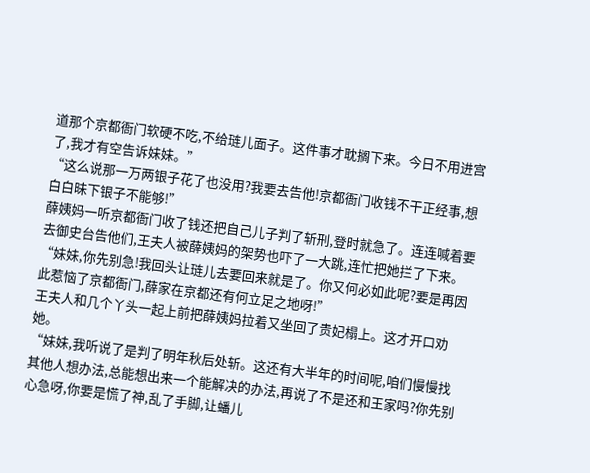道那个京都衙门软硬不吃,不给琏儿面子。这件事才耽搁下来。今日不用进宫了,我才有空告诉妹妹。”
“这么说那一万两银子花了也没用?我要去告他!京都衙门收钱不干正经事,想白白昧下银子不能够!”
薛姨妈一听京都衙门收了钱还把自己儿子判了斩刑,登时就急了。连连喊着要去御史台告他们,王夫人被薛姨妈的架势也吓了一大跳,连忙把她拦了下来。
“妹妹,你先别急!我回头让琏儿去要回来就是了。你又何必如此呢?要是再因此惹恼了京都衙门,薛家在京都还有何立足之地呀!”
王夫人和几个丫头一起上前把薛姨妈拉着又坐回了贵妃榻上。这才开口劝她。
“妹妹,我听说了是判了明年秋后处斩。这还有大半年的时间呢,咱们慢慢找其他人想办法,总能想出来一个能解决的办法,再说了不是还和王家吗?你先别心急呀,你要是慌了神,乱了手脚,让蟠儿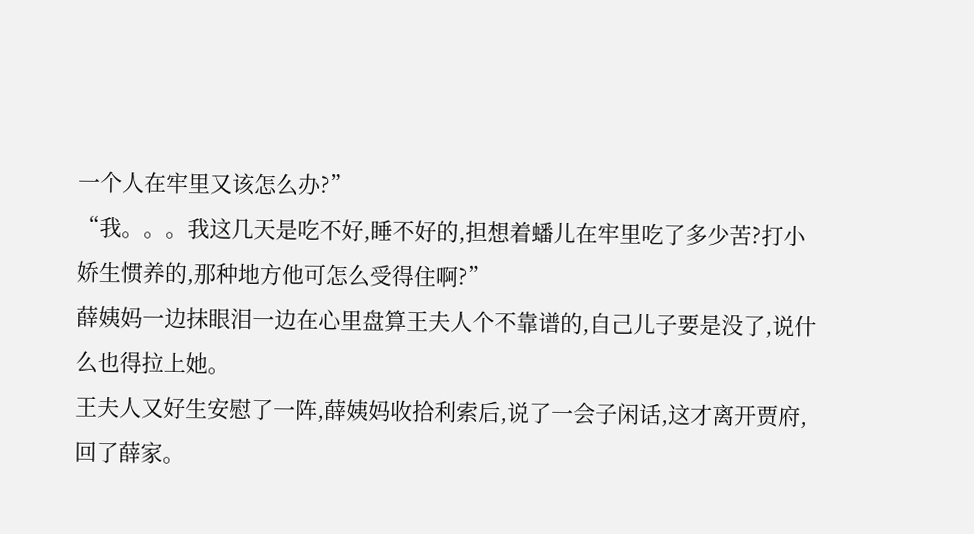一个人在牢里又该怎么办?”
“我。。。我这几天是吃不好,睡不好的,担想着蟠儿在牢里吃了多少苦?打小娇生惯养的,那种地方他可怎么受得住啊?”
薛姨妈一边抹眼泪一边在心里盘算王夫人个不靠谱的,自己儿子要是没了,说什么也得拉上她。
王夫人又好生安慰了一阵,薛姨妈收拾利索后,说了一会子闲话,这才离开贾府,回了薛家。